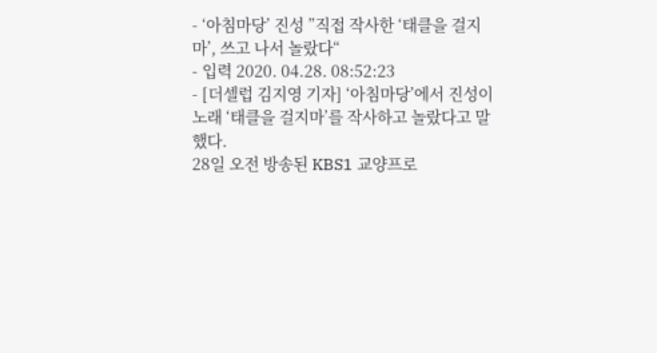- ‘아침마당’ 진성 ”직접 작사한 ‘태클을 걸지마’, 쓰고 나서 놀랐다“
- 입력 2020. 04.28. 08:52:23
- [더셀럽 김지영 기자] ‘아침마당’에서 진성이 노래 ‘태클을 걸지마’를 작사하고 놀랐다고 말했다.
28일 오전 방송된 KBS1 교양프로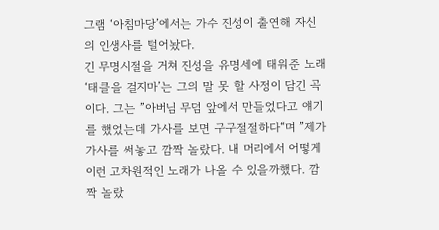그램 ‘아침마당’에서는 가수 진성이 출연해 자신의 인생사를 털어놨다.
긴 무명시절을 거쳐 진성을 유명세에 태워준 노래 ‘태클을 걸지마’는 그의 말 못 할 사정이 담긴 곡이다. 그는 ”아버님 무덤 앞에서 만들었다고 얘기를 했었는데 가사를 보면 구구절절하다“며 ”제가 가사를 써놓고 깜짝 놀랐다. 내 머리에서 어떻게 이런 고차원적인 노래가 나올 수 있을까했다. 깜짝 놀랐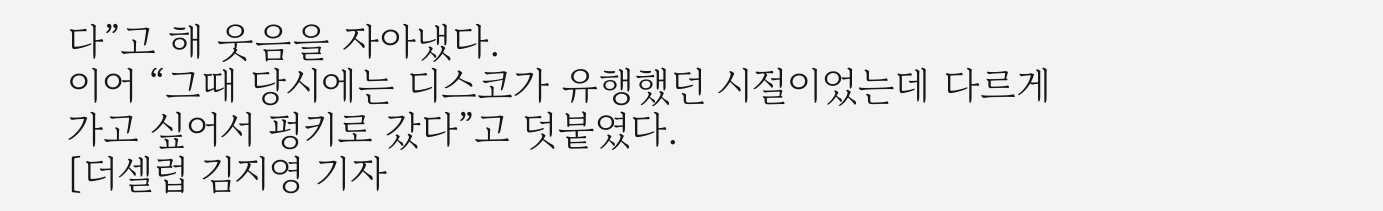다”고 해 웃음을 자아냈다.
이어 “그때 당시에는 디스코가 유행했던 시절이었는데 다르게 가고 싶어서 펑키로 갔다”고 덧붙였다.
[더셀럽 김지영 기자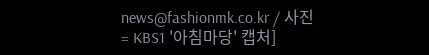news@fashionmk.co.kr / 사진= KBS1 '아침마당' 캡처]